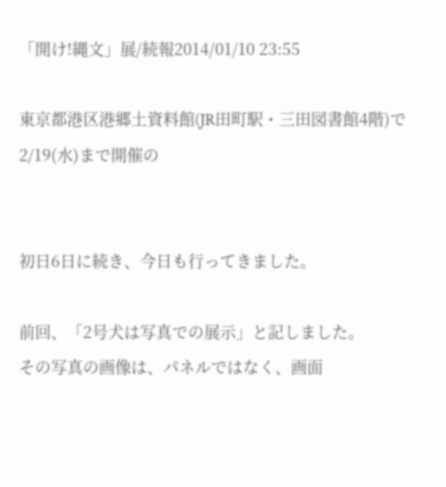「開け!縄文」展/続報2014/01/10 23:55

東京都港区港郷土資料館(JR田町駅・三田図書館4階)で2/19(水)まで開催の


初日6日に続き、今日も行ってきました。

前回、「2号犬は写真での展示」と記しました。
その写真の画像は、パネルではなく、画面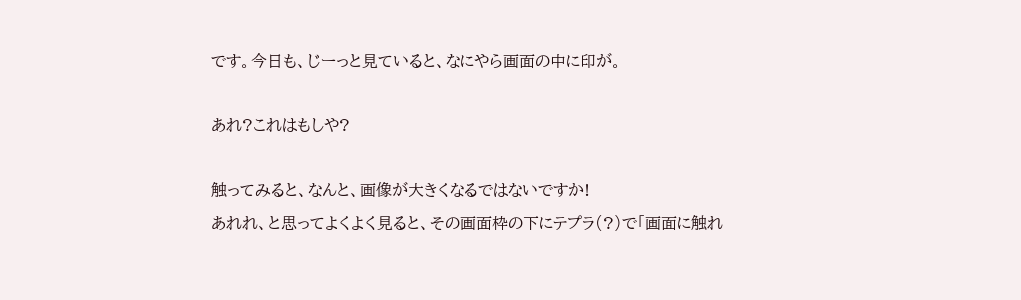です。今日も、じーっと見ていると、なにやら画面の中に印が。

あれ?これはもしや?

触ってみると、なんと、画像が大きくなるではないですか!
あれれ、と思ってよくよく見ると、その画面枠の下にテプラ(?)で「画面に触れ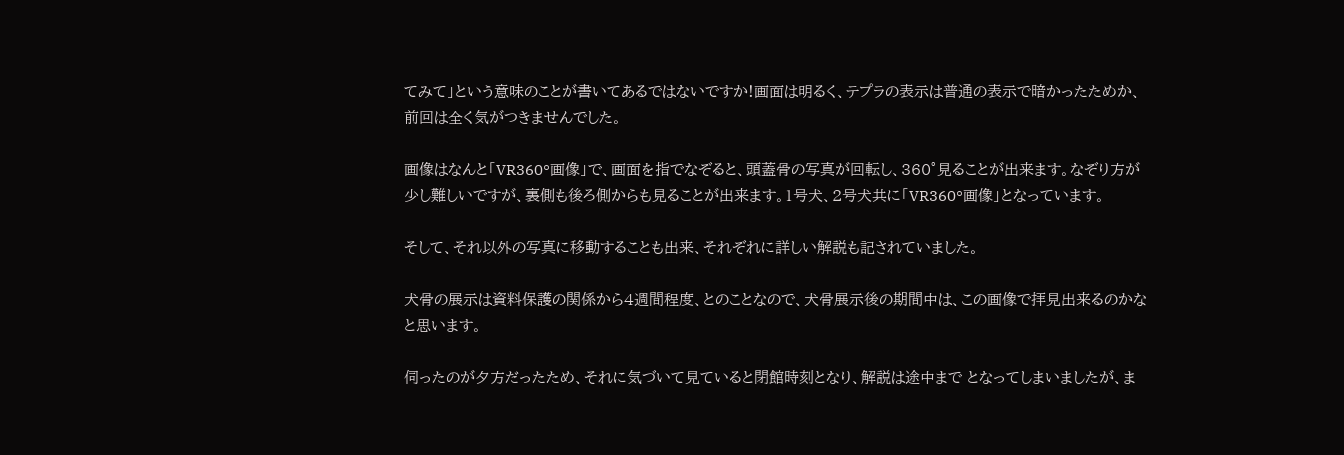てみて」という意味のことが書いてあるではないですか!画面は明るく、テプラの表示は普通の表示で暗かったためか、前回は全く気がつきませんでした。

画像はなんと「VR360°画像」で、画面を指でなぞると、頭蓋骨の写真が回転し、360°見ることが出来ます。なぞり方が少し難しいですが、裏側も後ろ側からも見ることが出来ます。1号犬、2号犬共に「VR360°画像」となっています。

そして、それ以外の写真に移動することも出来、それぞれに詳しい解説も記されていました。

犬骨の展示は資料保護の関係から4週間程度、とのことなので、犬骨展示後の期間中は、この画像で拝見出来るのかなと思います。

伺ったのが夕方だったため、それに気づいて見ていると閉館時刻となり、解説は途中まで となってしまいましたが、ま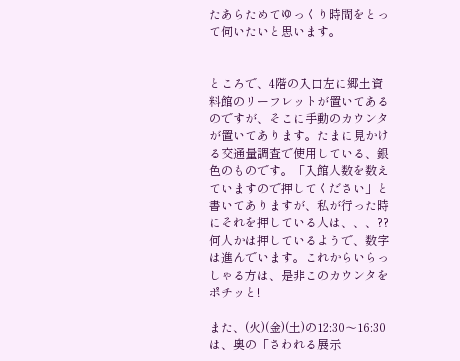たあらためてゆっくり時間をとって伺いたいと思います。


ところで、4階の入口左に郷土資料館のリーフレットが置いてあるのですが、そこに手動のカウンタが置いてあります。たまに見かける交通量調査で使用している、銀色のものです。「入館人数を数えていますので押してください」と書いてありますが、私が行った時にそれを押している人は、、、??
何人かは押しているようで、数字は進んでいます。これからいらっしゃる方は、是非このカウンタをポチッと!

また、(火)(金)(土)の12:30〜16:30は、奥の「さわれる展示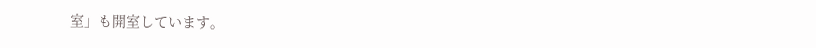室」も開室しています。